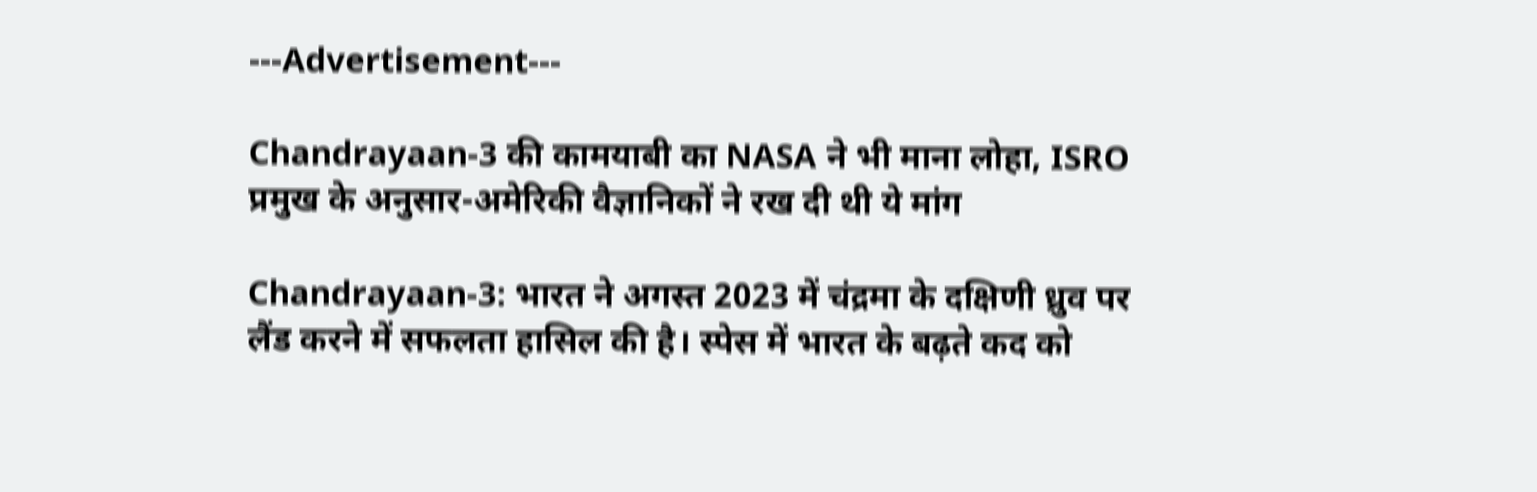---Advertisement---

Chandrayaan-3 की कामयाबी का NASA ने भी माना लोहा, ISRO प्रमुख के अनुसार-अमेरिकी वैज्ञानिकों ने रख दी थी ये मांग

Chandrayaan-3: भारत ने अगस्त 2023 में चंद्रमा के दक्षिणी ध्रुव पर लैंड करने में सफलता हासिल की है। स्पेस में भारत के बढ़ते कद को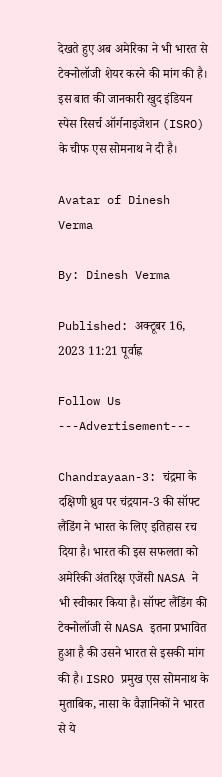देखते हुए अब अमेरिका ने भी भारत से टेक्नोलॉजी शेयर करने की मांग की है। इस बात की जानकारी खुद इंडियन स्पेस रिसर्च ऑर्गनाइजेशन (ISRO) के चीफ एस सोमनाथ ने दी है।

Avatar of Dinesh Verma

By: Dinesh Verma

Published: अक्टूबर 16, 2023 11:21 पूर्वाह्न

Follow Us
---Advertisement---

Chandrayaan-3: चंद्रमा के दक्षिणी ध्रुव पर चंद्रयान-3 की सॉफ्ट लैंडिंग ने भारत के लिए इतिहास रच दिया है। भारत की इस सफलता को अमेरिकी अंतरिक्ष एजेंसी NASA ने भी स्वीकार किया है। सॉफ्ट लैंडिंग की टेक्नोलॉजी से NASA इतना प्रभावित हुआ है की उसने भारत से इसकी मांग की है। ISRO प्रमुख एस सोमनाथ के मुताबिक, नासा के वैज्ञानिकों ने भारत से ये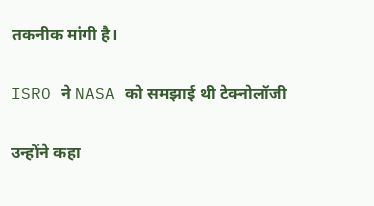तकनीक मांगी है।

ISRO ने NASA को समझाई थी टेक्नोलॉजी

उन्होंने कहा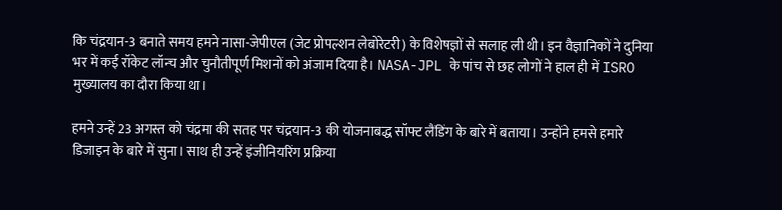कि चंद्रयान-3 बनाते समय हमने नासा-जेपीएल (जेट प्रोपल्शन लेबोरेटरी) के विशेषज्ञों से सलाह ली थी। इन वैज्ञानिकों ने दुनिया भर में कई रॉकेट लॉन्च और चुनौतीपूर्ण मिशनों को अंजाम दिया है। NASA-JPL के पांच से छह लोगों ने हाल ही में ISRO मुख्यालय का दौरा किया था।

हमने उन्हें 23 अगस्त को चंद्रमा की सतह पर चंद्रयान-3 की योजनाबद्ध सॉफ्ट लैंडिंग के बारे में बताया। उन्होंने हमसे हमारे डिजाइन के बारे में सुना। साथ ही उन्हें इंजीनियरिंग प्रक्रिया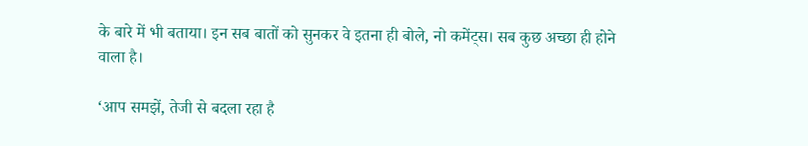के बारे में भी बताया। इन सब बातों को सुनकर वे इतना ही बोले, नो कमेंट्स। सब कुछ अच्छा ही होने वाला है।

‘आप समझें, तेजी से बदला रहा है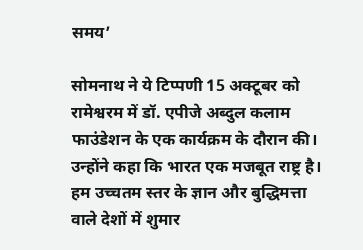समय’

सोमनाथ ने ये टिप्पणी 15 अक्टूबर को रामेश्वरम में डॉ. एपीजे अब्दुल कलाम फाउंडेशन के एक कार्यक्रम के दौरान की। उन्होंने कहा कि भारत एक मजबूत राष्ट्र है। हम उच्चतम स्तर के ज्ञान और बुद्धिमत्ता वाले देशों में शुमार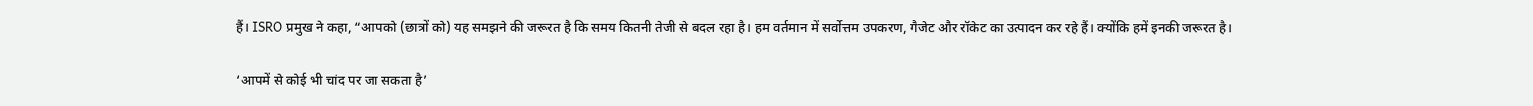हैं। ISRO प्रमुख ने कहा, “आपको (छात्रों को) यह समझने की जरूरत है कि समय कितनी तेजी से बदल रहा है। हम वर्तमान में सर्वोत्तम उपकरण, गैजेट और रॉकेट का उत्पादन कर रहे हैं। क्योंकि हमें इनकी जरूरत है।

‘आपमें से कोई भी चांद पर जा सकता है’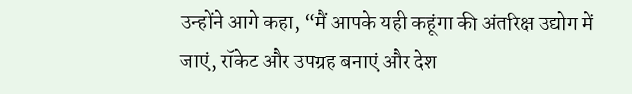उन्होंने आगे कहा, “मैं आपके यही कहूंगा की अंतरिक्ष उद्योग में जाएं, रॉकेट और उपग्रह बनाएं और देश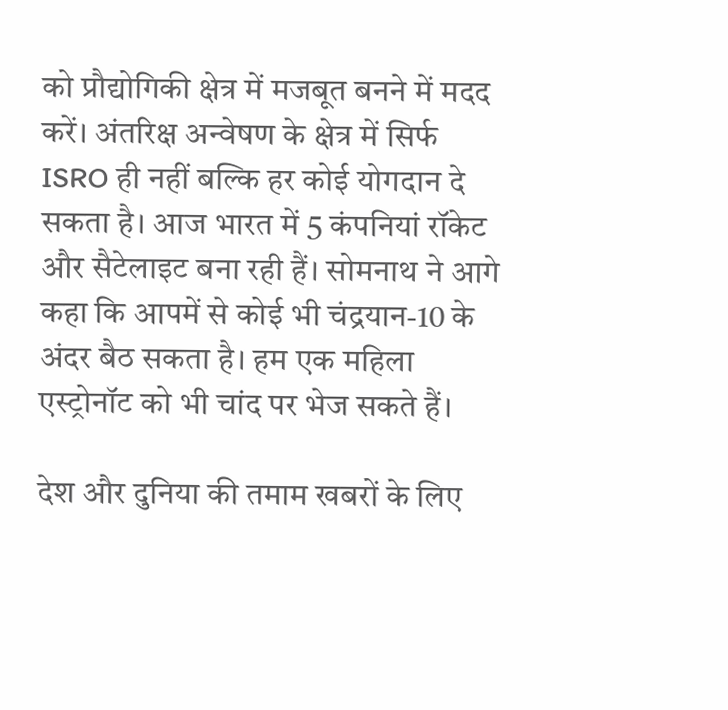को प्रौद्योगिकी क्षेत्र में मजबूत बनने में मदद करें। अंतरिक्ष अन्वेषण के क्षेत्र में सिर्फ ISRO ही नहीं बल्कि हर कोई योगदान दे सकता है। आज भारत में 5 कंपनियां रॉकेट और सैटेलाइट बना रही हैं। सोमनाथ ने आगे कहा कि आपमें से कोई भी चंद्रयान-10 के अंदर बैठ सकता है। हम एक महिला एस्ट्रोनॉट को भी चांद पर भेज सकते हैं।

देश और दुनिया की तमाम खबरों के लिए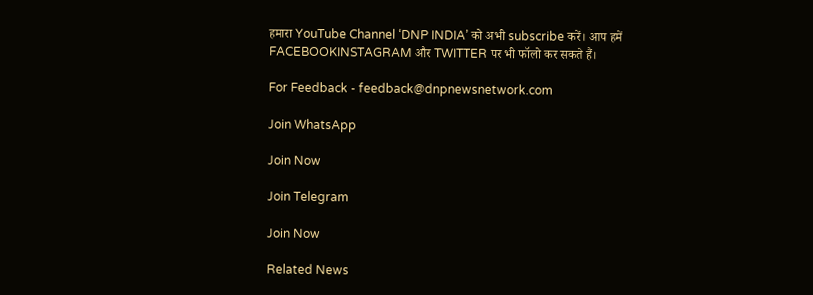हमारा YouTube Channel ‘DNP INDIA’ को अभी subscribe करें। आप हमें FACEBOOKINSTAGRAM और TWITTER पर भी फॉलो कर सकते हैं।

For Feedback - feedback@dnpnewsnetwork.com

Join WhatsApp

Join Now

Join Telegram

Join Now

Related News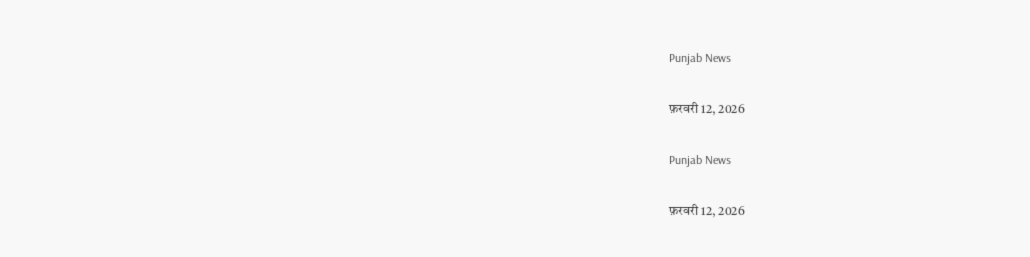Punjab News

फ़रवरी 12, 2026

Punjab News

फ़रवरी 12, 2026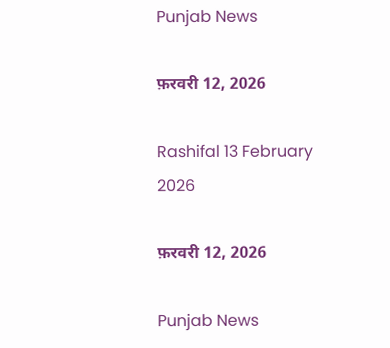Punjab News

फ़रवरी 12, 2026

Rashifal 13 February 2026

फ़रवरी 12, 2026

Punjab News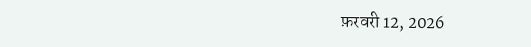फ़रवरी 12, 2026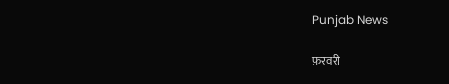Punjab News

फ़रवरी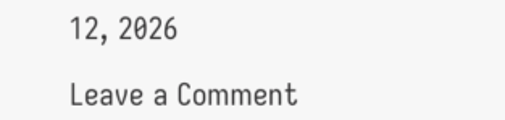12, 2026

Leave a Comment